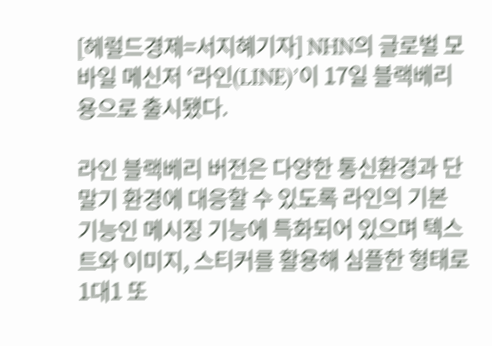[헤럴드경제=서지혜기자] NHN의 글로벌 모바일 메신저 ‘라인(LINE)’이 17일 블랙베리용으로 출시됐다.

라인 블랙베리 버전은 다양한 통신환경과 단말기 환경에 대응할 수 있도록 라인의 기본 기능인 메시징 기능에 특화되어 있으며 텍스트와 이미지, 스티커를 활용해 심플한 형태로 1대1 또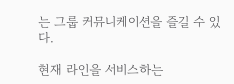는 그룹 커뮤니케이션을 즐길 수 있다.

현재 라인을 서비스하는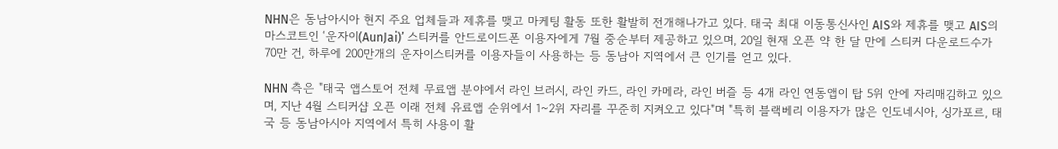NHN은 동남아시아 현지 주요 업체들과 제휴를 맺고 마케팅 활동 또한 활발히 전개해나가고 있다. 태국 최대 이동통신사인 AIS와 제휴를 맺고 AIS의 마스코트인 ‘운자이(AunJai)’ 스티커를 안드로이드폰 이용자에게 7월 중순부터 제공하고 있으며, 20일 현재 오픈 약 한 달 만에 스티커 다운로드수가 70만 건, 하루에 200만개의 운자이스티커를 이용자들이 사용하는 등 동남아 지역에서 큰 인기를 얻고 있다.

NHN 측은 "태국 앱스토어 전체 무료앱 분야에서 라인 브러시, 라인 카드, 라인 카메라, 라인 버즐 등 4개 라인 연동앱이 탑 5위 안에 자리매김하고 있으며, 지난 4월 스티커샵 오픈 이래 전체 유료앱 순위에서 1~2위 자리를 꾸준히 지켜오고 있다"며 "특히 블랙베리 이용자가 많은 인도네시아, 싱가포르, 태국 등 동남아시아 지역에서 특히 사용이 활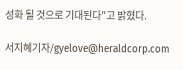성화 될 것으로 기대된다"고 밝혔다.

서지혜기자/gyelove@heraldcorp.com